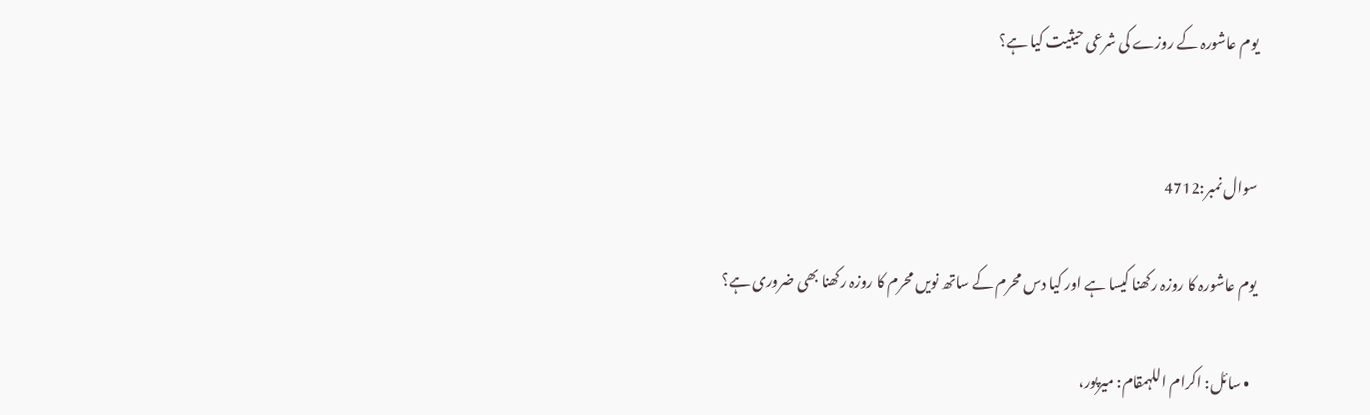یوم عاشورہ کے روزے کی شرعی حیثیت کیا ہے؟


سوال نمبر:4712

یوم عاشورہ کا روزہ رکھنا کیسا ہے اور کیا دس محرم کے ساتھ نویں محرم کا روزہ رکھنا بھی ضروری ہے؟

  • سائل: اکرام اللہمقام: میرپور،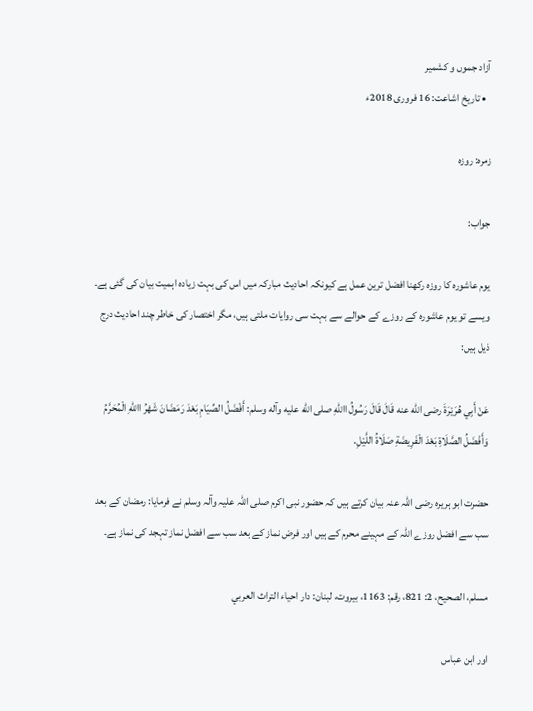آزاد جموں و کشمیر
  • تاریخ اشاعت: 16 فروری 2018ء

زمرہ: روزہ

جواب:

یوم عاشورہ کا روزہ رکھنا افضل ترین عمل ہے کیونکہ احادیث مبارکہ میں اس کی بہت زیادہ اہمیت بیان کی گئی ہے۔ ویسے تو یوم عاشورہ کے روزے کے حوالے سے بہت سی روایات ملتی ہیں، مگر اختصار کی خاطر چند احادیث درج ذیل ہیں:

عَنْ أَبِي هُرَیْرَةَ رضی الله عنه قَالَ قَالَ رَسُولُ االلهِ صلی الله علیه وآله وسلم: أَفْضَلُ الصِّیَامِ بَعْدَ رَمَضَانَ شَهْرُ االلهِ الْمُحَرَّمُ وَأَفْضَلُ الصَّلَاةِ بَعْدَ الْفَرِیضَةِ صَلَاةُ اللَّیْلِ.

حضرت ابو ہریرہ رضی اللہ عنہ بیان کرتے ہیں کہ حضور نبی اکرم صلی اللہ علیہ وآلہ وسلم نے فرمایا: رمضان کے بعد سب سے افضل روزے اللہ کے مہینے محرم کے ہیں اور فرض نماز کے بعد سب سے افضل نماز تہجد کی نماز ہے۔

مسلم، الصحیح، 2: 821، رقم: 1163، بیروت، لبنان: دار احیاء التراث العربي

اور ابن عباس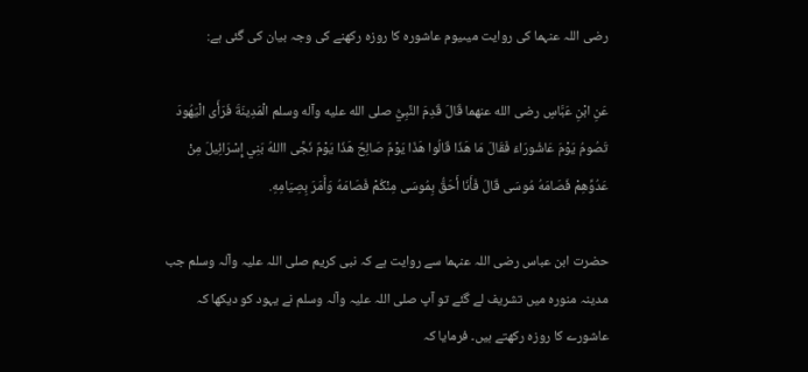رضی اللہ عنہما کی روایت میںیوم عاشورہ کا روزہ رکھنے کی وجہ بیان کی گئی ہے:

عَنِ ابْنِ عَبَّاسٍ رضی الله عنهما قَالَ قَدِمَ النَّبِيُّ صلی الله علیه وآله وسلم الْمَدِینَةَ فَرَأَی الْیَهُودَ تَصُومُ یَوْمَ عَاشُورَاءَ فَقَالَ مَا هَذَا قَالُوا هَذَا یَوْمٌ صَالِحٌ هَذَا یَوْمٌ نَجَّی االلهُ بَنِي إِسْرَائِیلَ مِنْ عَدُوِّهِمْ فَصَامَهُ مُوسَی قَالَ فَأَنَا أَحَقُّ بِمُوسَی مِنْکُمْ فَصَامَهُ وَأَمَرَ بِصِیَامِهِ.

حضرت ابن عباس رضی اللہ عنہما سے روایت ہے کہ نبی کریم صلی اللہ علیہ وآلہ وسلم جب مدینہ منورہ میں تشریف لے گئے تو آپ صلی اللہ علیہ وآلہ وسلم نے یہود کو دیکھا کہ عاشورے کا روزہ رکھتے ہیں۔ فرمایا کہ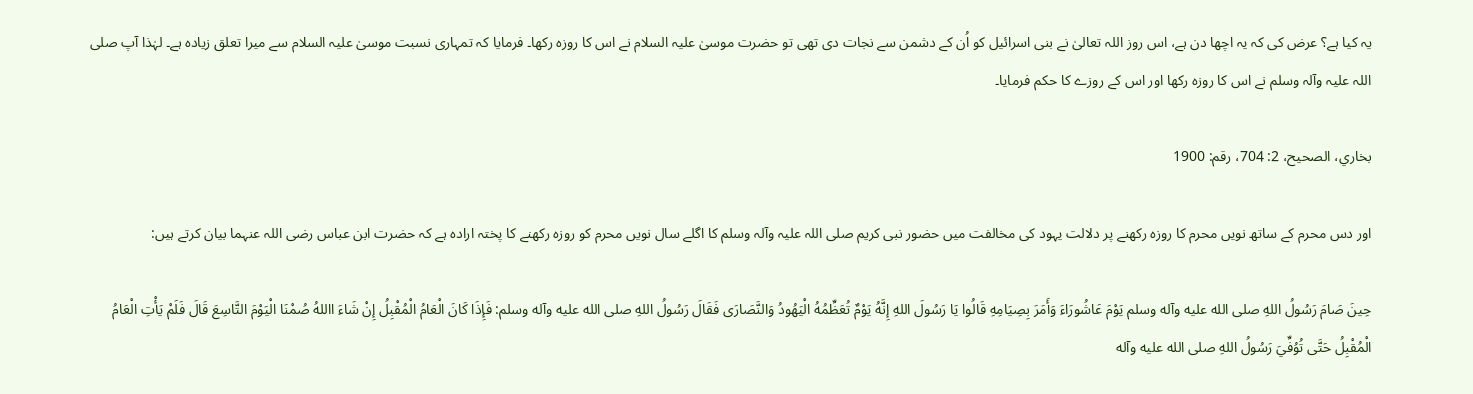یہ کیا ہے؟ عرض کی کہ یہ اچھا دن ہے، اس روز اللہ تعالیٰ نے بنی اسرائیل کو اُن کے دشمن سے نجات دی تھی تو حضرت موسیٰ علیہ السلام نے اس کا روزہ رکھا۔ فرمایا کہ تمہاری نسبت موسیٰ علیہ السلام سے میرا تعلق زیادہ ہے۔ لہٰذا آپ صلی اللہ علیہ وآلہ وسلم نے اس کا روزہ رکھا اور اس کے روزے کا حکم فرمایا۔

بخاري، الصحیح، 2: 704، رقم: 1900

اور دس محرم کے ساتھ نویں محرم کا روزہ رکھنے پر دلالت یہود کی مخالفت میں حضور نبی کریم صلی اللہ علیہ وآلہ وسلم کا اگلے سال نویں محرم کو روزہ رکھنے کا پختہ ارادہ ہے کہ حضرت ابن عباس رضی اللہ عنہما بیان کرتے ہیں:

حِینَ صَامَ رَسُولُ اللهِ صلی الله علیه وآله وسلم یَوْمَ عَاشُورَاءَ وَأَمَرَ بِصِیَامِهِ قَالُوا یَا رَسُولَ اللهِ إِنَّهُ یَوْمٌ تُعَظِّمُهُ الْیَهُودُ وَالنَّصَارَی فَقَالَ رَسُولُ اللهِ صلی الله علیه وآله وسلم: فَإِذَا کَانَ الْعَامُ الْمُقْبِلُ إِنْ شَاءَ االلهُ صُمْنَا الْیَوْمَ التَّاسِعَ قَالَ فَلَمْ یَأْتِ الْعَامُ الْمُقْبِلُ حَتَّی تُوُفِّيَ رَسُولُ اللهِ صلی الله علیه وآله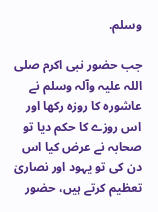وسلم.

جب حضور نبی اکرم صلی اللہ علیہ وآلہ وسلم نے عاشورہ کا روزہ رکھا اور اس روزے کا حکم دیا تو صحابہ نے عرض کیا اس دن کی تو یہود اور نصاریٰ تعظیم کرتے ہیں، حضور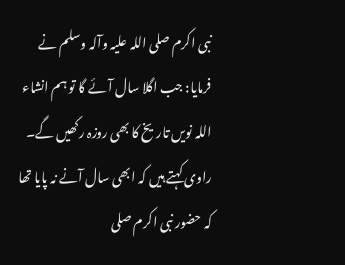نبی اکرم صلی اللہ علیہ وآلہ وسلم نے فرمایا: جب اگلا سال آئے گا تو ہم انشاء اللہ نویں تاریخ کا بھی روزہ رکھیں گے۔ راوی کہتے ہیں کہ ابھی سال آنے نہ پایا تھا کہ حضور نبی اکرم صلی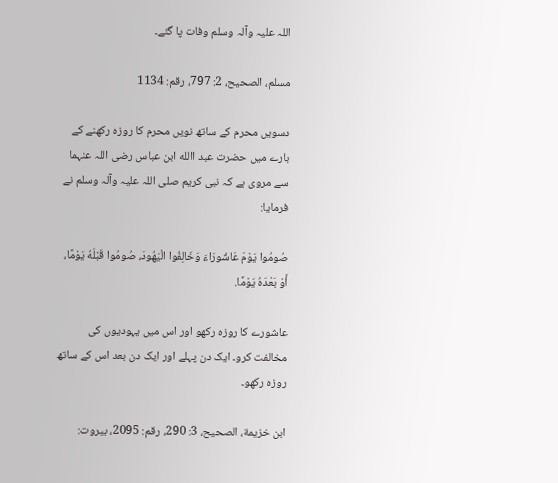اللہ علیہ وآلہ وسلم وفات پا گئے۔

مسلم، الصحیح، 2: 797، رقم: 1134

دسویں محرم کے ساتھ نویں محرم کا روزہ رکھنے کے بارے میں حضرت عبد االله ابن عباس رضی اللہ عنہما سے مروی ہے کہ نبی کریم صلی اللہ علیہ وآلہ وسلم نے فرمایا:

صُومُوا یَوْمَ عَاشُورَاءَ وَخَالِفُوا الْیَهُودَ، صُومُوا قَبْلَهُ یَوْمًا، أَوْ بَعْدَهُ یَوْمًا.

عاشورے کا روزہ رکھو اور اس میں یہودیوں کی مخالفت کرو۔ ایک دن پہلے اور ایک دن بعد اس کے ساتھ روزہ رکھو۔

ابن خزیمة، الصحیح، 3: 290، رقم: 2095، بیروت: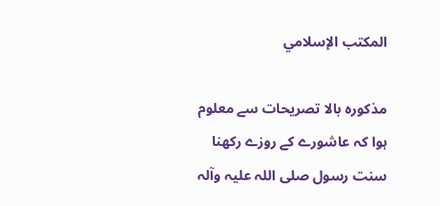المکتب الإسلامي

مذکورہ بالا تصریحات سے معلوم ہوا کہ عاشورے کے روزے رکھنا سنت رسول صلی اللہ علیہ وآلہ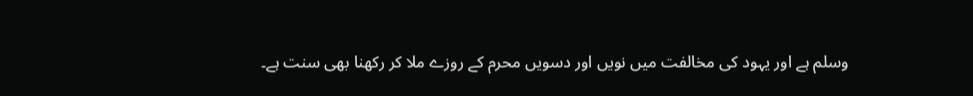وسلم ہے اور یہود کی مخالفت میں نویں اور دسویں محرم کے روزے ملا کر رکھنا بھی سنت ہے۔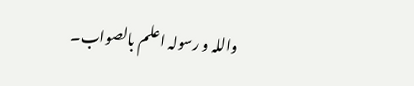واللہ و رسولہ اعلم بالصواب۔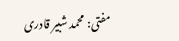مفتی: محمد شبیر قادری